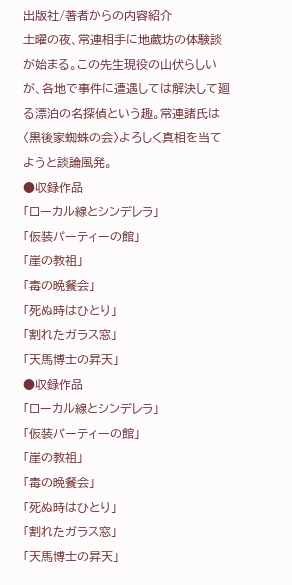出版社/著者からの内容紹介
土曜の夜、常連相手に地蔵坊の体験談が始まる。この先生現役の山伏らしいが、各地で事件に遭遇しては解決して廻る漂泊の名探偵という趣。常連諸氏は〈黒後家蜘蛛の会〉よろしく真相を当てようと談論風発。
●収録作品
「ローカル線とシンデレラ」
「仮装パーティーの館」
「崖の教祖」
「毒の晩餐会」
「死ぬ時はひとり」
「割れたガラス窓」
「天馬博士の昇天」
●収録作品
「ローカル線とシンデレラ」
「仮装パーティーの館」
「崖の教祖」
「毒の晩餐会」
「死ぬ時はひとり」
「割れたガラス窓」
「天馬博士の昇天」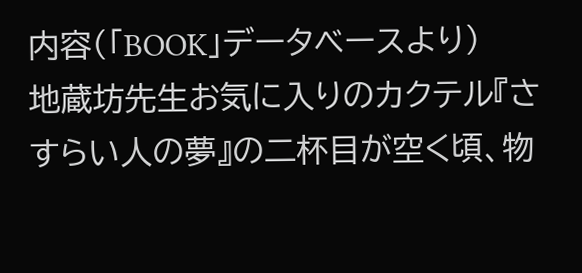内容(「BOOK」データベースより)
地蔵坊先生お気に入りのカクテル『さすらい人の夢』の二杯目が空く頃、物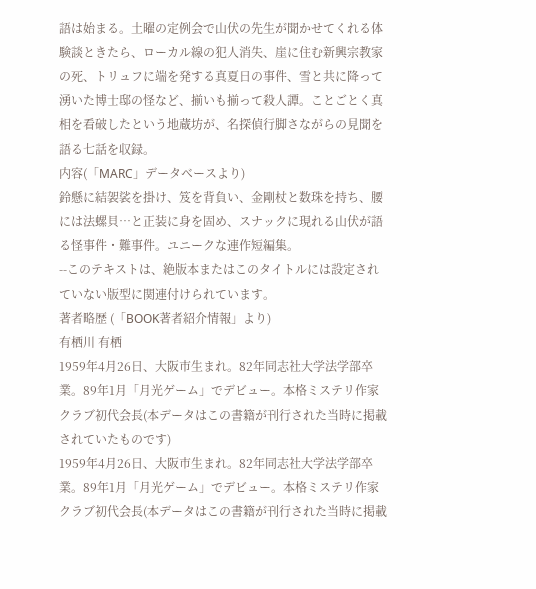語は始まる。土曜の定例会で山伏の先生が聞かせてくれる体験談ときたら、ローカル線の犯人消失、崖に住む新興宗教家の死、トリュフに端を発する真夏日の事件、雪と共に降って湧いた博士邸の怪など、揃いも揃って殺人譚。ことごとく真相を看破したという地蔵坊が、名探偵行脚さながらの見聞を語る七話を収録。
内容(「MARC」データベースより)
鈴懸に結袈裟を掛け、笈を背負い、金剛杖と数珠を持ち、腰には法螺貝…と正装に身を固め、スナックに現れる山伏が語る怪事件・難事件。ユニークな連作短編集。
--このテキストは、絶版本またはこのタイトルには設定されていない版型に関連付けられています。
著者略歴 (「BOOK著者紹介情報」より)
有栖川 有栖
1959年4月26日、大阪市生まれ。82年同志社大学法学部卒業。89年1月「月光ゲーム」でデビュー。本格ミステリ作家クラブ初代会長(本データはこの書籍が刊行された当時に掲載されていたものです)
1959年4月26日、大阪市生まれ。82年同志社大学法学部卒業。89年1月「月光ゲーム」でデビュー。本格ミステリ作家クラブ初代会長(本データはこの書籍が刊行された当時に掲載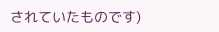されていたものです)